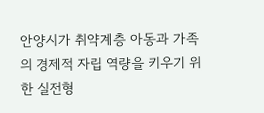안양시가 취약계층 아동과 가족의 경제적 자립 역량을 키우기 위한 실전형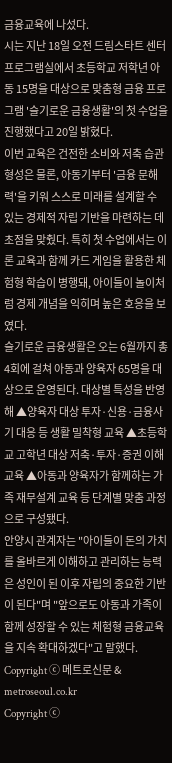금융교육에 나섰다.
시는 지난 18일 오전 드림스타트 센터 프로그램실에서 초등학교 저학년 아동 15명을 대상으로 맞춤형 금융 프로그램 '슬기로운 금융생활'의 첫 수업을 진행했다고 20일 밝혔다.
이번 교육은 건전한 소비와 저축 습관 형성은 물론, 아동기부터 '금융 문해력'을 키워 스스로 미래를 설계할 수 있는 경제적 자립 기반을 마련하는 데 초점을 맞췄다. 특히 첫 수업에서는 이론 교육과 함께 카드 게임을 활용한 체험형 학습이 병행돼, 아이들이 놀이처럼 경제 개념을 익히며 높은 호응을 보였다.
슬기로운 금융생활은 오는 6월까지 총 4회에 걸쳐 아동과 양육자 65명을 대상으로 운영된다. 대상별 특성을 반영해 ▲양육자 대상 투자·신용·금융사기 대응 등 생활 밀착형 교육 ▲초등학교 고학년 대상 저축·투자·증권 이해 교육 ▲아동과 양육자가 함께하는 가족 재무설계 교육 등 단계별 맞춤 과정으로 구성됐다.
안양시 관계자는 "아이들이 돈의 가치를 올바르게 이해하고 관리하는 능력은 성인이 된 이후 자립의 중요한 기반이 된다"며 "앞으로도 아동과 가족이 함께 성장할 수 있는 체험형 금융교육을 지속 확대하겠다"고 말했다.
Copyright ⓒ 메트로신문 & metroseoul.co.kr
Copyright ⓒ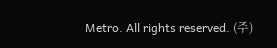Metro. All rights reserved. (주)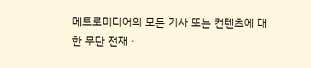메트로미디어의 모든 기사 또는 컨텐츠에 대한 무단 전재ㆍ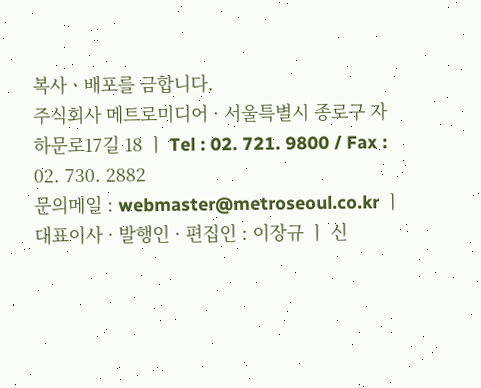복사ㆍ배포를 금합니다.
주식회사 메트로미디어 · 서울특별시 종로구 자하문로17길 18 ㅣ Tel : 02. 721. 9800 / Fax : 02. 730. 2882
문의메일 : webmaster@metroseoul.co.kr ㅣ 대표이사 · 발행인 · 편집인 : 이장규 ㅣ 신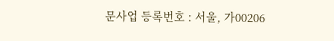문사업 등록번호 : 서울, 가00206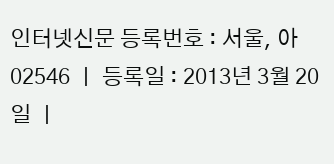인터넷신문 등록번호 : 서울, 아02546 ㅣ 등록일 : 2013년 3월 20일 ㅣ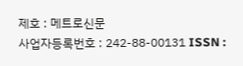제호 : 메트로신문
사업자등록번호 : 242-88-00131 ISSN :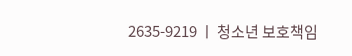2635-9219 ㅣ 청소년 보호책임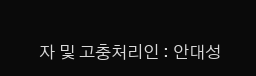자 및 고충처리인 : 안대성